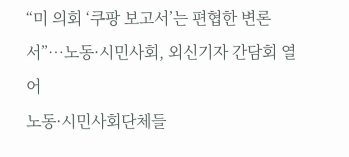“미 의회 ‘쿠팡 보고서’는 편협한 변론서”…노동·시민사회, 외신기자 간담회 열어
노동·시민사회단체들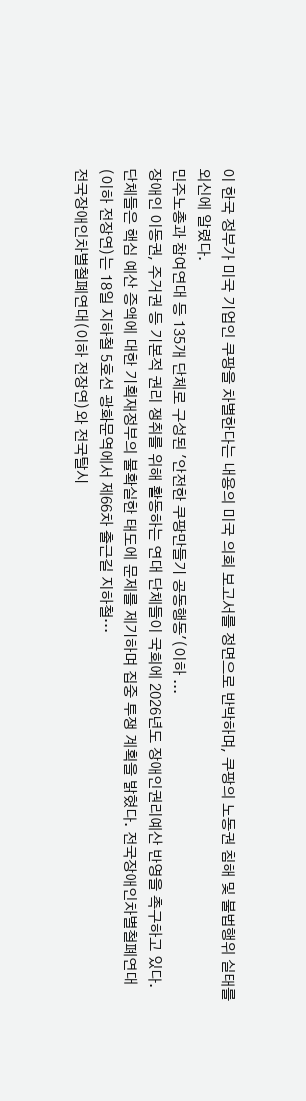이 한국 정부가 미국 기업인 쿠팡을 차별한다는 내용의 미국 의회 보고서를 정면으로 반박하며, 쿠팡의 노동권 침해 및 불법행위 실태를 외신에 알렸다.
민주노총과 참여연대 등 135개 단체로 구성된 '안전한 쿠팡만들기 공동행동'(이하 ...
장애인 이동권, 주거권 등 기본적 권리 쟁취를 위해 활동하는 연대 단체들이 국회에 2026년도 장애인권리예산 반영을 촉구하고 있다. 단체들은 핵심 예산 증액에 대한 기획재정부의 불확실한 태도에 문제를 제기하며 집중 투쟁 계획을 밝혔다. 전국장애인차별철폐연대(이하 전장연)는 18일 지하철 5호선 광화문역에서 제66차 출근길 지하철…
전국장애인차별철폐연대(이하 전장연)와 전국탈시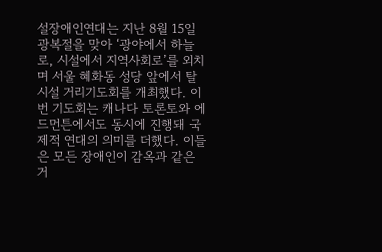설장애인연대는 지난 8월 15일 광복절을 맞아 ‘광야에서 하늘로, 시설에서 지역사회로’를 외치며 서울 혜화동 성당 앞에서 탈시설 거리기도회를 개최했다. 이번 기도회는 캐나다 토론토와 에드먼튼에서도 동시에 진행돼 국제적 연대의 의미를 더했다. 이들은 모든 장애인이 감옥과 같은 거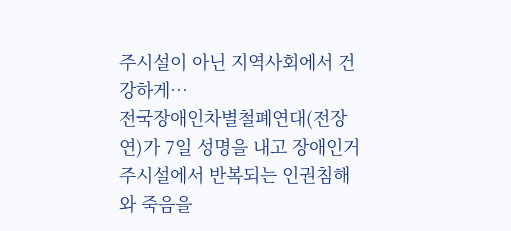주시설이 아닌 지역사회에서 건강하게…
전국장애인차별철폐연대(전장연)가 7일 성명을 내고 장애인거주시설에서 반복되는 인권침해와 죽음을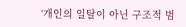‘개인의 일탈이 아닌 구조적 범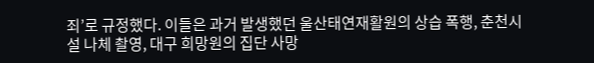죄’로 규정했다. 이들은 과거 발생했던 울산태연재활원의 상습 폭행, 춘천시설 나체 촬영, 대구 희망원의 집단 사망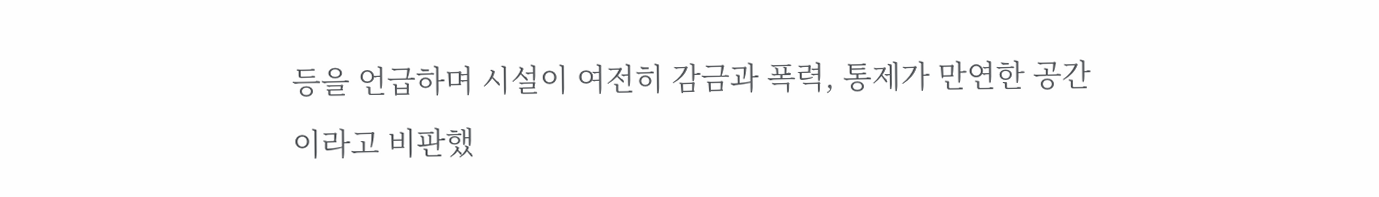등을 언급하며 시설이 여전히 감금과 폭력, 통제가 만연한 공간이라고 비판했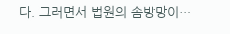다. 그러면서 법원의 솜방망이…